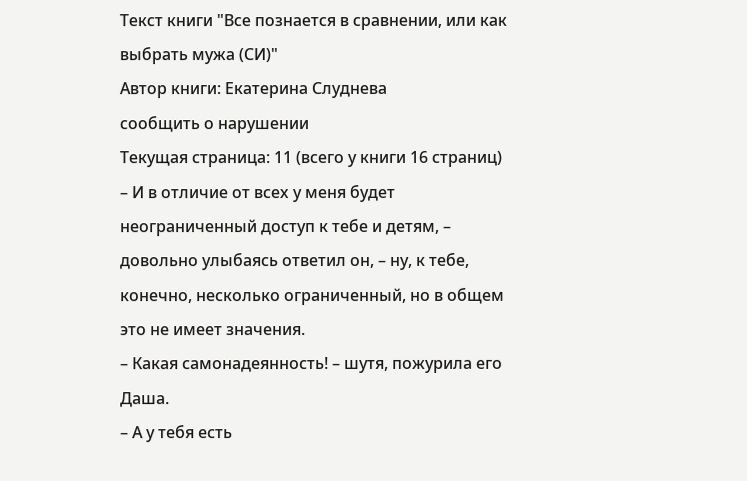Текст книги "Все познается в сравнении, или как выбрать мужа (СИ)"
Автор книги: Екатерина Слуднева
сообщить о нарушении
Текущая страница: 11 (всего у книги 16 страниц)
– И в отличие от всех у меня будет неограниченный доступ к тебе и детям, – довольно улыбаясь ответил он, – ну, к тебе, конечно, несколько ограниченный, но в общем это не имеет значения.
– Какая самонадеянность! – шутя, пожурила его Даша.
– А у тебя есть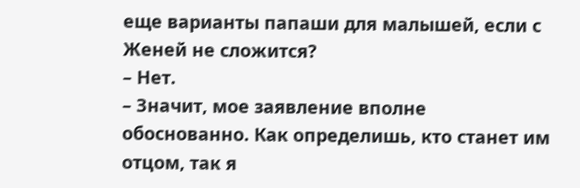еще варианты папаши для малышей, если с Женей не сложится?
– Нет.
– Значит, мое заявление вполне обоснованно. Как определишь, кто станет им отцом, так я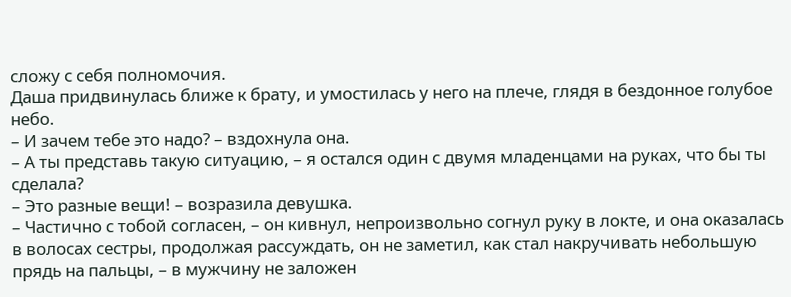сложу с себя полномочия.
Даша придвинулась ближе к брату, и умостилась у него на плече, глядя в бездонное голубое небо.
– И зачем тебе это надо? – вздохнула она.
– А ты представь такую ситуацию, – я остался один с двумя младенцами на руках, что бы ты сделала?
– Это разные вещи! – возразила девушка.
– Частично с тобой согласен, – он кивнул, непроизвольно согнул руку в локте, и она оказалась в волосах сестры, продолжая рассуждать, он не заметил, как стал накручивать небольшую прядь на пальцы, – в мужчину не заложен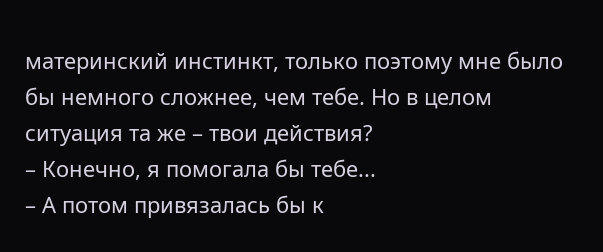материнский инстинкт, только поэтому мне было бы немного сложнее, чем тебе. Но в целом ситуация та же – твои действия?
– Конечно, я помогала бы тебе...
– А потом привязалась бы к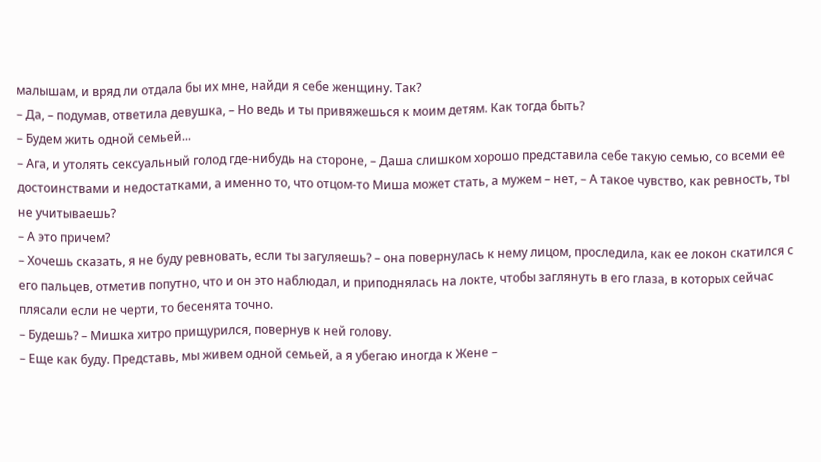малышам, и вряд ли отдала бы их мне, найди я себе женщину. Так?
– Да, – подумав, ответила девушка, – Но ведь и ты привяжешься к моим детям. Как тогда быть?
– Будем жить одной семьей...
– Ага, и утолять сексуальный голод где-нибудь на стороне, – Даша слишком хорошо представила себе такую семью, со всеми ее достоинствами и недостатками, а именно то, что отцом-то Миша может стать, а мужем – нет, – А такое чувство, как ревность, ты не учитываешь?
– А это причем?
– Хочешь сказать, я не буду ревновать, если ты загуляешь? – она повернулась к нему лицом, проследила, как ее локон скатился с его пальцев, отметив попутно, что и он это наблюдал, и приподнялась на локте, чтобы заглянуть в его глаза, в которых сейчас плясали если не черти, то бесенята точно.
– Будешь? – Мишка хитро прищурился, повернув к ней голову.
– Еще как буду. Представь, мы живем одной семьей, а я убегаю иногда к Жене –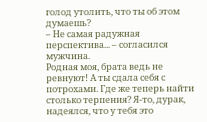голод утолить, что ты об этом думаешь?
– Не самая радужная перспектива... – согласился мужчина.
Родная моя, брата ведь не ревнуют! А ты сдала себя с потрохами. Где же теперь найти столько терпения? Я-то, дурак, надеялся, что у тебя это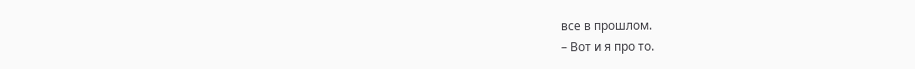все в прошлом.
– Вот и я про то.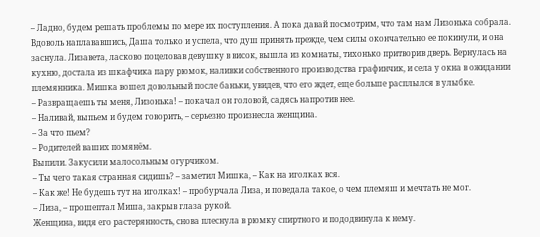– Ладно, будем решать проблемы по мере их поступления. А пока давай посмотрим, что там нам Лизонька собрала.
Вдоволь наплававшись, Даша только и успела, что душ принять прежде, чем силы окончательно ее покинули, и она заснула. Лизавета, ласково поцеловав девушку в висок, вышла из комнаты, тихонько притворив дверь. Вернулась на кухню, достала из шкафчика пару рюмок, наливки собственного производства графинчик, и села у окна в ожидании племянника. Мишка вошел довольный после баньки, увидев, что его ждет, еще больше расплылся в улыбке.
– Развращаешь ты меня, Лизонька! – покачал он головой, садясь напротив нее.
– Наливай, выпьем и будем говорить, – серьезно произнесла женщина.
– За что пьем?
– Родителей ваших помянём.
Выпили. Закусили малосольным огурчиком.
– Ты чего такая странная сидишь? – заметил Мишка, – Как на иголках вся.
– Как же! Не будешь тут на иголках! – пробурчала Лиза, и поведала такое, о чем племяш и мечтать не мог.
– Лиза, – прошептал Миша, закрыв глаза рукой.
Женщина, видя его растерянность, снова плеснула в рюмку спиртного и пододвинула к нему.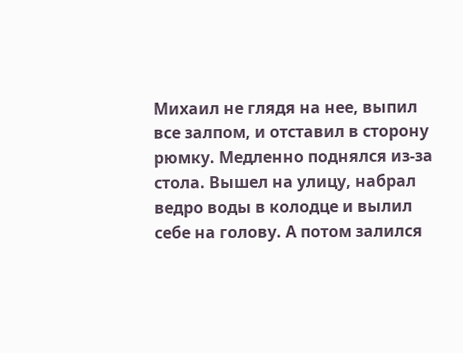Михаил не глядя на нее, выпил все залпом, и отставил в сторону рюмку. Медленно поднялся из-за стола. Вышел на улицу, набрал ведро воды в колодце и вылил себе на голову. А потом залился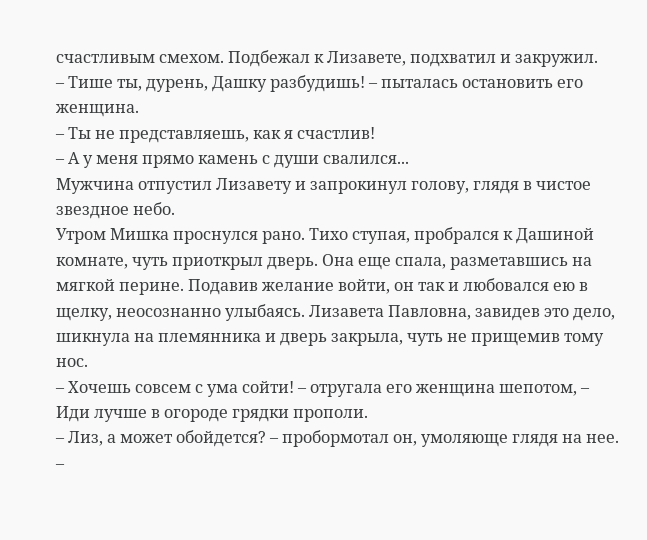счастливым смехом. Подбежал к Лизавете, подхватил и закружил.
– Тише ты, дурень, Дашку разбудишь! – пыталась остановить его женщина.
– Ты не представляешь, как я счастлив!
– А у меня прямо камень с души свалился...
Мужчина отпустил Лизавету и запрокинул голову, глядя в чистое звездное небо.
Утром Мишка проснулся рано. Тихо ступая, пробрался к Дашиной комнате, чуть приоткрыл дверь. Она еще спала, разметавшись на мягкой перине. Подавив желание войти, он так и любовался ею в щелку, неосознанно улыбаясь. Лизавета Павловна, завидев это дело, шикнула на племянника и дверь закрыла, чуть не прищемив тому нос.
– Хочешь совсем с ума сойти! – отругала его женщина шепотом, – Иди лучше в огороде грядки прополи.
– Лиз, а может обойдется? – пробормотал он, умоляюще глядя на нее.
–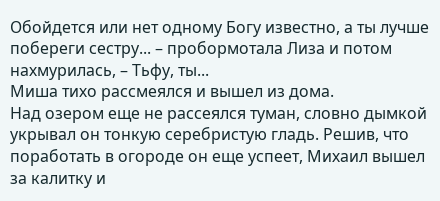Обойдется или нет одному Богу известно, а ты лучше побереги сестру... – пробормотала Лиза и потом нахмурилась, – Тьфу, ты...
Миша тихо рассмеялся и вышел из дома.
Над озером еще не рассеялся туман, словно дымкой укрывал он тонкую серебристую гладь. Решив, что поработать в огороде он еще успеет, Михаил вышел за калитку и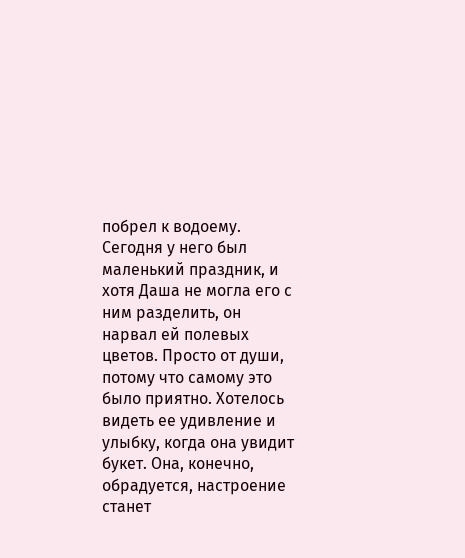побрел к водоему. Сегодня у него был маленький праздник, и хотя Даша не могла его с ним разделить, он нарвал ей полевых цветов. Просто от души, потому что самому это было приятно. Хотелось видеть ее удивление и улыбку, когда она увидит букет. Она, конечно, обрадуется, настроение станет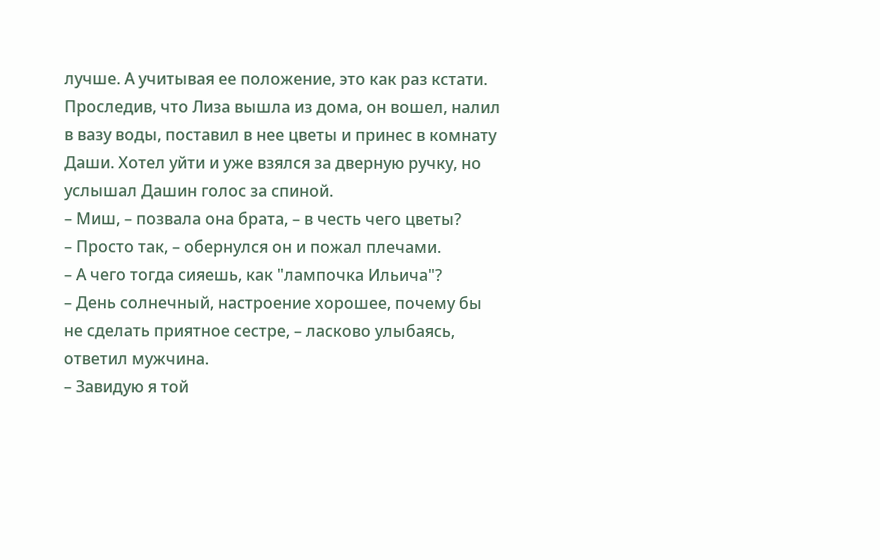лучше. А учитывая ее положение, это как раз кстати.
Проследив, что Лиза вышла из дома, он вошел, налил в вазу воды, поставил в нее цветы и принес в комнату Даши. Хотел уйти и уже взялся за дверную ручку, но услышал Дашин голос за спиной.
– Миш, – позвала она брата, – в честь чего цветы?
– Просто так, – обернулся он и пожал плечами.
– А чего тогда сияешь, как "лампочка Ильича"?
– День солнечный, настроение хорошее, почему бы не сделать приятное сестре, – ласково улыбаясь, ответил мужчина.
– Завидую я той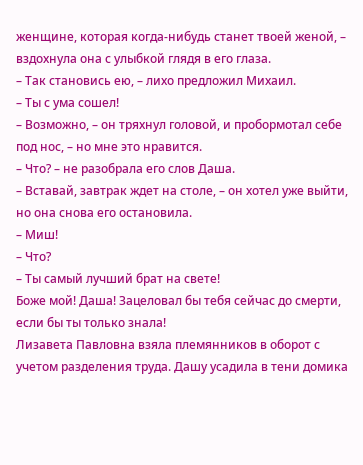женщине, которая когда-нибудь станет твоей женой, – вздохнула она с улыбкой глядя в его глаза.
– Так становись ею, – лихо предложил Михаил.
– Ты с ума сошел!
– Возможно, – он тряхнул головой, и пробормотал себе под нос, – но мне это нравится.
– Что? – не разобрала его слов Даша.
– Вставай, завтрак ждет на столе, – он хотел уже выйти, но она снова его остановила.
– Миш!
– Что?
– Ты самый лучший брат на свете!
Боже мой! Даша! Зацеловал бы тебя сейчас до смерти, если бы ты только знала!
Лизавета Павловна взяла племянников в оборот с учетом разделения труда. Дашу усадила в тени домика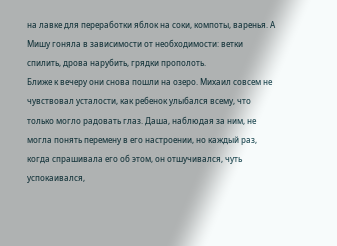на лавке для переработки яблок на соки, компоты, варенья. А Мишу гоняла в зависимости от необходимости: ветки спилить, дрова нарубить, грядки прополоть.
Ближе к вечеру они снова пошли на озеро. Михаил совсем не чувствовал усталости, как ребенок улыбался всему, что только могло радовать глаз. Даша, наблюдая за ним, не могла понять перемену в его настроении, но каждый раз, когда спрашивала его об этом, он отшучивался, чуть успокаивался,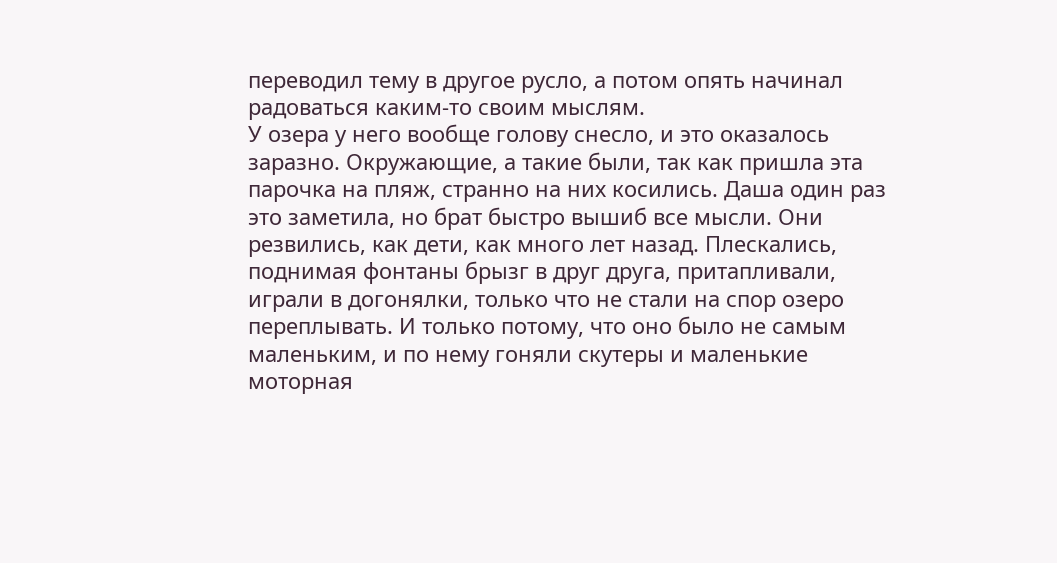переводил тему в другое русло, а потом опять начинал радоваться каким-то своим мыслям.
У озера у него вообще голову снесло, и это оказалось заразно. Окружающие, а такие были, так как пришла эта парочка на пляж, странно на них косились. Даша один раз это заметила, но брат быстро вышиб все мысли. Они резвились, как дети, как много лет назад. Плескались, поднимая фонтаны брызг в друг друга, притапливали, играли в догонялки, только что не стали на спор озеро переплывать. И только потому, что оно было не самым маленьким, и по нему гоняли скутеры и маленькие моторная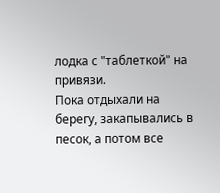лодка с "таблеткой" на привязи.
Пока отдыхали на берегу, закапывались в песок, а потом все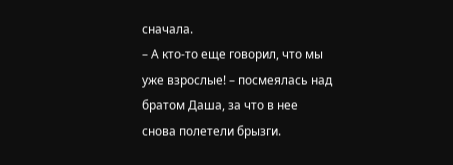сначала.
– А кто-то еще говорил, что мы уже взрослые! – посмеялась над братом Даша, за что в нее снова полетели брызги.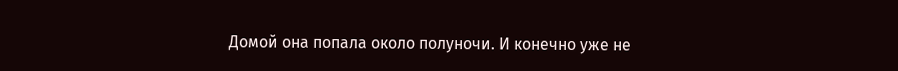Домой она попала около полуночи. И конечно уже не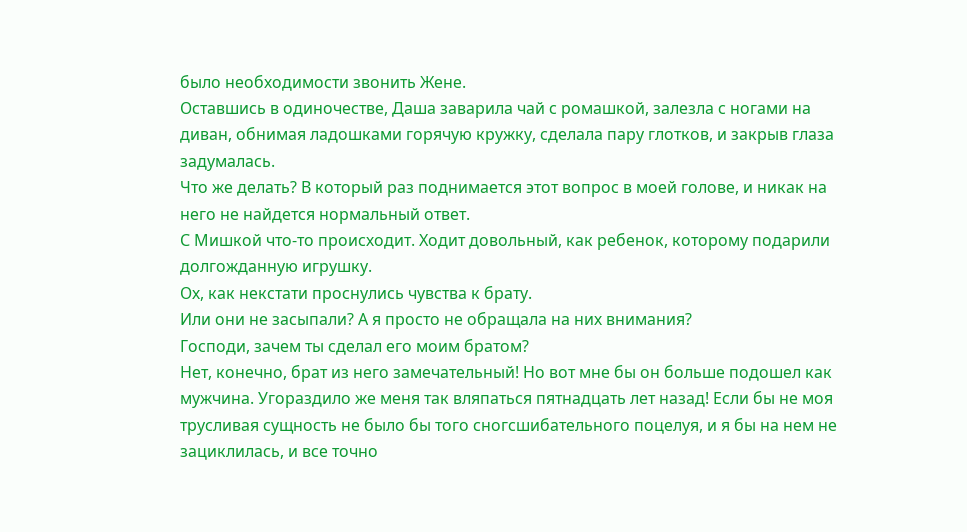было необходимости звонить Жене.
Оставшись в одиночестве, Даша заварила чай с ромашкой, залезла с ногами на диван, обнимая ладошками горячую кружку, сделала пару глотков, и закрыв глаза задумалась.
Что же делать? В который раз поднимается этот вопрос в моей голове, и никак на него не найдется нормальный ответ.
С Мишкой что-то происходит. Ходит довольный, как ребенок, которому подарили долгожданную игрушку.
Ох, как некстати проснулись чувства к брату.
Или они не засыпали? А я просто не обращала на них внимания?
Господи, зачем ты сделал его моим братом?
Нет, конечно, брат из него замечательный! Но вот мне бы он больше подошел как мужчина. Угораздило же меня так вляпаться пятнадцать лет назад! Если бы не моя трусливая сущность не было бы того сногсшибательного поцелуя, и я бы на нем не зациклилась, и все точно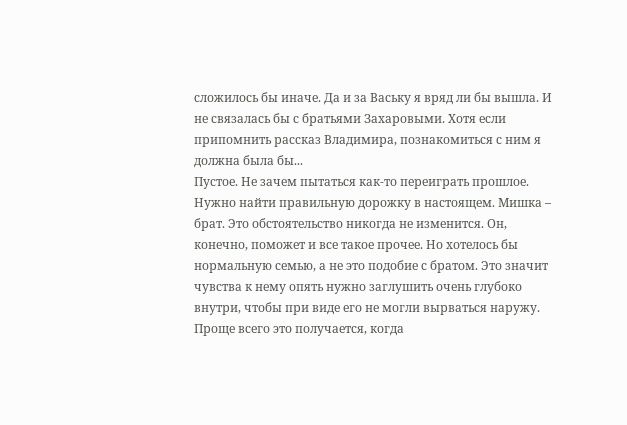сложилось бы иначе. Да и за Ваську я вряд ли бы вышла. И не связалась бы с братьями Захаровыми. Хотя если припомнить рассказ Владимира, познакомиться с ним я должна была бы...
Пустое. Не зачем пытаться как-то переиграть прошлое. Нужно найти правильную дорожку в настоящем. Мишка – брат. Это обстоятельство никогда не изменится. Он, конечно, поможет и все такое прочее. Но хотелось бы нормальную семью, а не это подобие с братом. Это значит чувства к нему опять нужно заглушить очень глубоко внутри, чтобы при виде его не могли вырваться наружу. Проще всего это получается, когда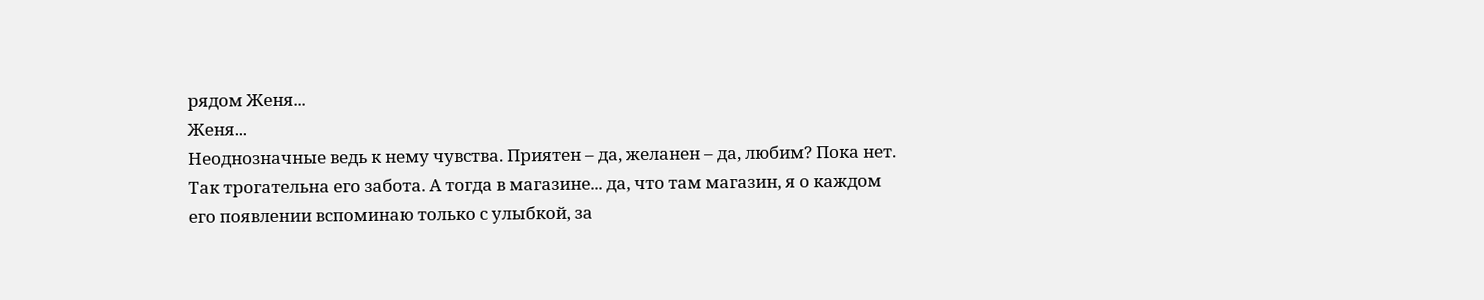рядом Женя...
Женя...
Неоднозначные ведь к нему чувства. Приятен – да, желанен – да, любим? Пока нет.
Так трогательна его забота. А тогда в магазине... да, что там магазин, я о каждом его появлении вспоминаю только с улыбкой, за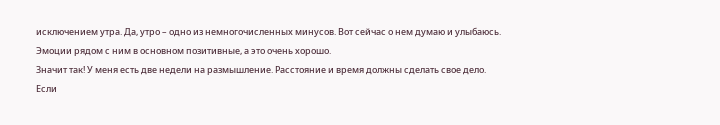исключением утра. Да, утро – одно из немногочисленных минусов. Вот сейчас о нем думаю и улыбаюсь. Эмоции рядом с ним в основном позитивные, а это очень хорошо.
Значит так! У меня есть две недели на размышление. Расстояние и время должны сделать свое дело. Если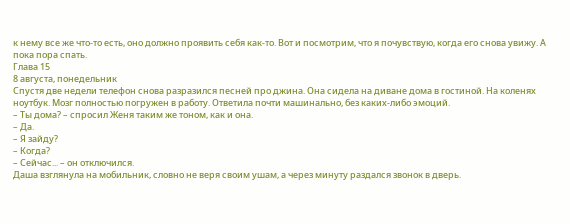к нему все же что-то есть, оно должно проявить себя как-то. Вот и посмотрим, что я почувствую, когда его снова увижу. А пока пора спать.
Глава 15
8 августа, понедельник
Спустя две недели телефон снова разразился песней про джина. Она сидела на диване дома в гостиной. На коленях ноутбук. Мозг полностью погружен в работу. Ответила почти машинально, без каких-либо эмоций.
– Ты дома? – спросил Женя таким же тоном, как и она.
– Да.
– Я зайду?
– Когда?
– Сейчас... – он отключился.
Даша взглянула на мобильник, словно не веря своим ушам, а через минуту раздался звонок в дверь.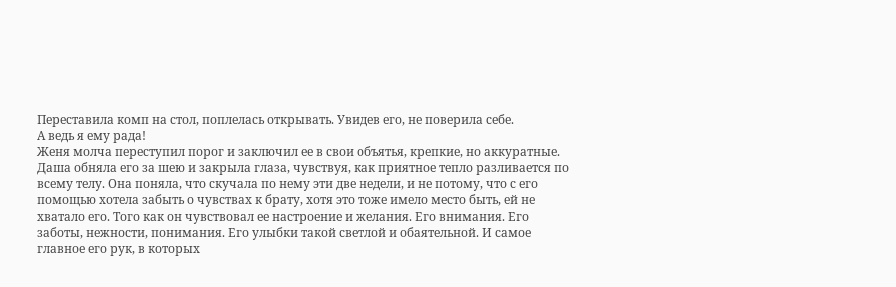Переставила комп на стол, поплелась открывать. Увидев его, не поверила себе.
А ведь я ему рада!
Женя молча переступил порог и заключил ее в свои объятья, крепкие, но аккуратные. Даша обняла его за шею и закрыла глаза, чувствуя, как приятное тепло разливается по всему телу. Она поняла, что скучала по нему эти две недели, и не потому, что с его помощью хотела забыть о чувствах к брату, хотя это тоже имело место быть, ей не хватало его. Того как он чувствовал ее настроение и желания. Его внимания. Его заботы, нежности, понимания. Его улыбки такой светлой и обаятельной. И самое главное его рук, в которых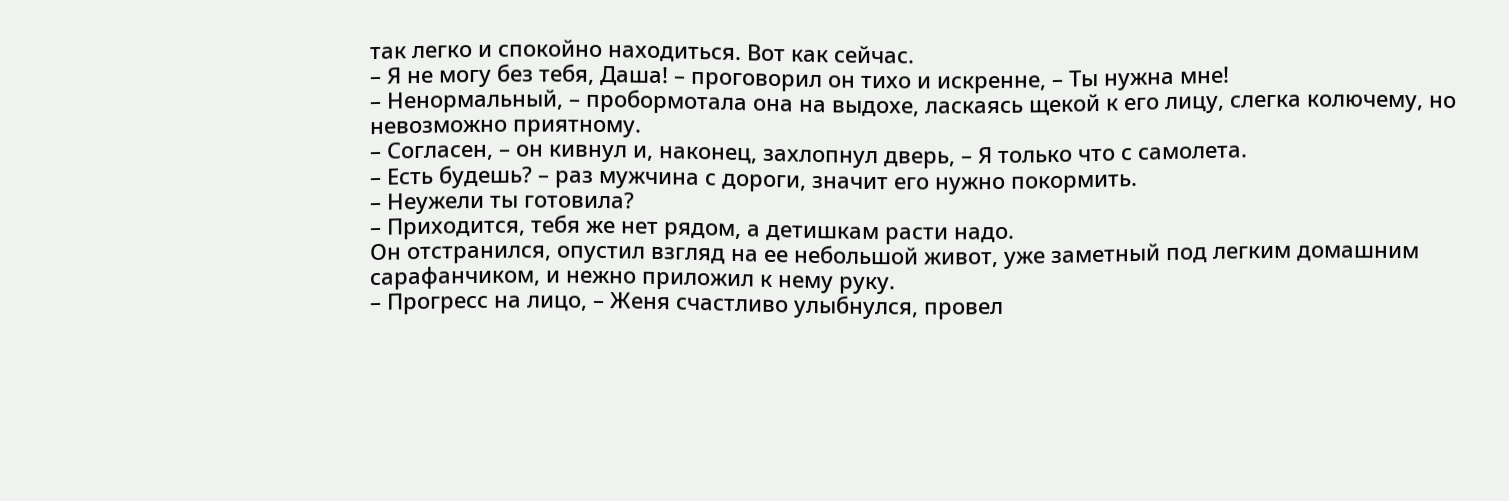так легко и спокойно находиться. Вот как сейчас.
– Я не могу без тебя, Даша! – проговорил он тихо и искренне, – Ты нужна мне!
– Ненормальный, – пробормотала она на выдохе, ласкаясь щекой к его лицу, слегка колючему, но невозможно приятному.
– Согласен, – он кивнул и, наконец, захлопнул дверь, – Я только что с самолета.
– Есть будешь? – раз мужчина с дороги, значит его нужно покормить.
– Неужели ты готовила?
– Приходится, тебя же нет рядом, а детишкам расти надо.
Он отстранился, опустил взгляд на ее небольшой живот, уже заметный под легким домашним сарафанчиком, и нежно приложил к нему руку.
– Прогресс на лицо, – Женя счастливо улыбнулся, провел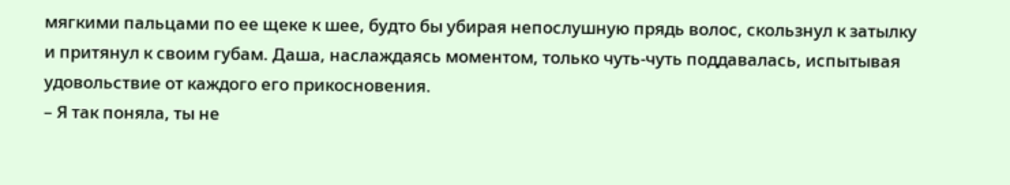мягкими пальцами по ее щеке к шее, будто бы убирая непослушную прядь волос, скользнул к затылку и притянул к своим губам. Даша, наслаждаясь моментом, только чуть-чуть поддавалась, испытывая удовольствие от каждого его прикосновения.
– Я так поняла, ты не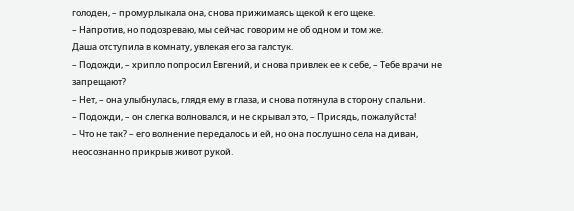голоден, – промурлыкала она, снова прижимаясь щекой к его щеке.
– Напротив, но подозреваю, мы сейчас говорим не об одном и том же.
Даша отступила в комнату, увлекая его за галстук.
– Подожди, – хрипло попросил Евгений, и снова привлек ее к себе, – Тебе врачи не запрещают?
– Нет, – она улыбнулась, глядя ему в глаза, и снова потянула в сторону спальни.
– Подожди, – он слегка волновался, и не скрывал это, – Присядь, пожалуйста!
– Что не так? – его волнение передалось и ей, но она послушно села на диван, неосознанно прикрыв живот рукой.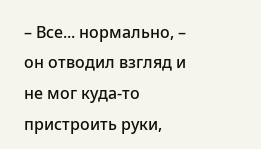– Все... нормально, – он отводил взгляд и не мог куда-то пристроить руки,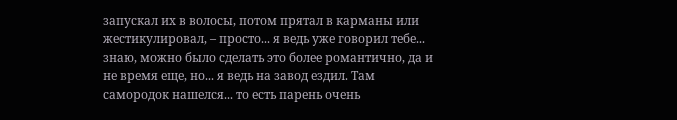запускал их в волосы, потом прятал в карманы или жестикулировал, – просто... я ведь уже говорил тебе... знаю, можно было сделать это более романтично, да и не время еще, но... я ведь на завод ездил. Там самородок нашелся... то есть парень очень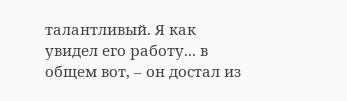талантливый. Я как увидел его работу... в общем вот, – он достал из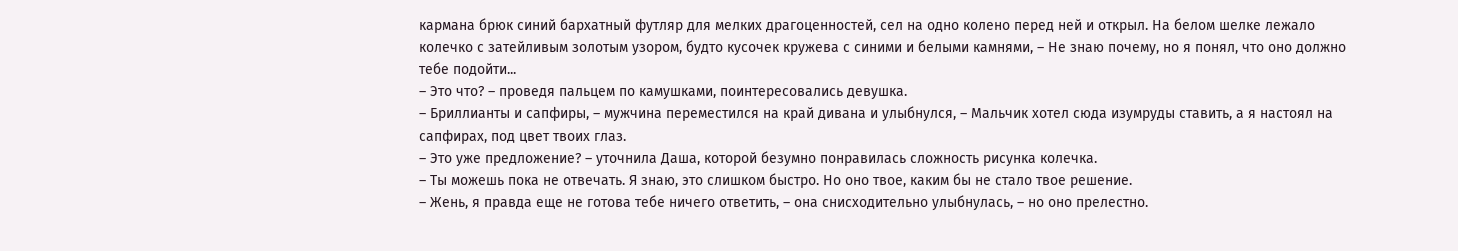кармана брюк синий бархатный футляр для мелких драгоценностей, сел на одно колено перед ней и открыл. На белом шелке лежало колечко с затейливым золотым узором, будто кусочек кружева с синими и белыми камнями, – Не знаю почему, но я понял, что оно должно тебе подойти...
– Это что? – проведя пальцем по камушками, поинтересовались девушка.
– Бриллианты и сапфиры, – мужчина переместился на край дивана и улыбнулся, – Мальчик хотел сюда изумруды ставить, а я настоял на сапфирах, под цвет твоих глаз.
– Это уже предложение? – уточнила Даша, которой безумно понравилась сложность рисунка колечка.
– Ты можешь пока не отвечать. Я знаю, это слишком быстро. Но оно твое, каким бы не стало твое решение.
– Жень, я правда еще не готова тебе ничего ответить, – она снисходительно улыбнулась, – но оно прелестно.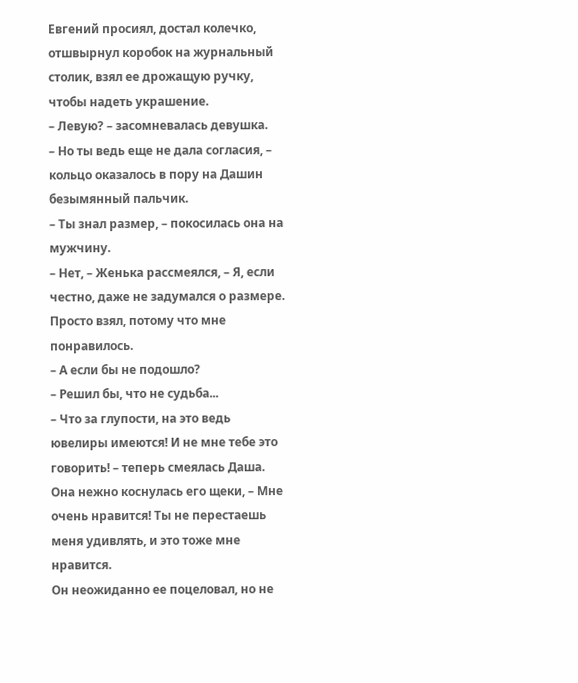Евгений просиял, достал колечко, отшвырнул коробок на журнальный столик, взял ее дрожащую ручку, чтобы надеть украшение.
– Левую? – засомневалась девушка.
– Но ты ведь еще не дала согласия, – кольцо оказалось в пору на Дашин безымянный пальчик.
– Ты знал размер, – покосилась она на мужчину.
– Нет, – Женька рассмеялся, – Я, если честно, даже не задумался о размере. Просто взял, потому что мне понравилось.
– А если бы не подошло?
– Решил бы, что не судьба...
– Что за глупости, на это ведь ювелиры имеются! И не мне тебе это говорить! – теперь смеялась Даша. Она нежно коснулась его щеки, – Мне очень нравится! Ты не перестаешь меня удивлять, и это тоже мне нравится.
Он неожиданно ее поцеловал, но не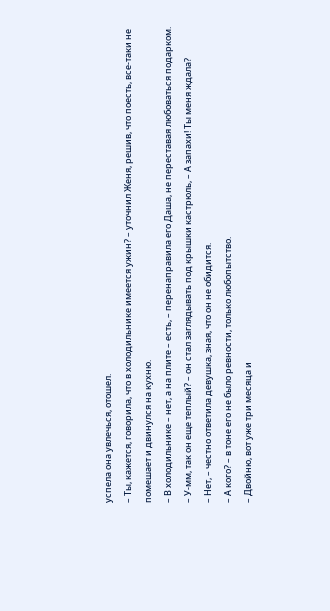успела она увлечься, отошел.
– Ты, кажется, говорила, что в холодильнике имеется ужин? – уточнил Женя, решив, что поесть, все-таки не помешает и двинулся на кухню.
– В холодильнике – нет, а на плите – есть, – перенаправила его Даша, не переставая любоваться подарком.
– У-мм, так он еще теплый? – он стал заглядывать под крышки кастрюль, – А запахи! Ты меня ждала?
– Нет, – честно ответила девушка, зная, что он не обидится.
– А кого? – в тоне его не было ревности, только любопытство.
– Двойню, вот уже три месяца и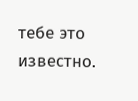тебе это известно.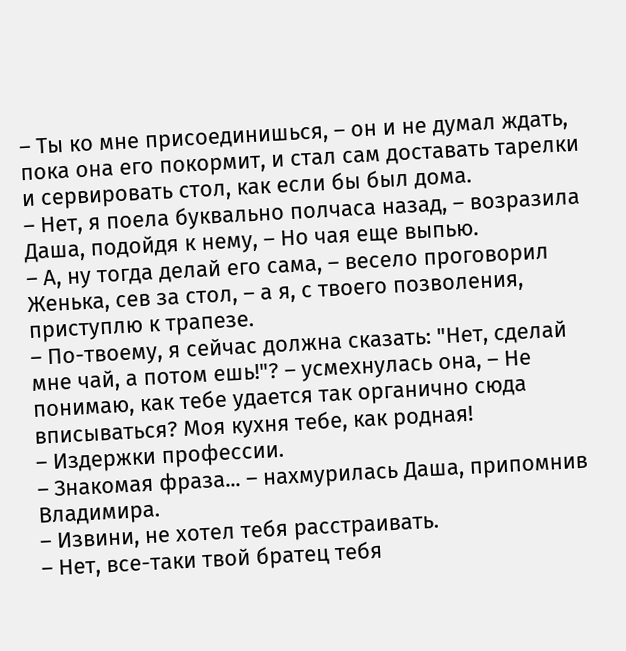– Ты ко мне присоединишься, – он и не думал ждать, пока она его покормит, и стал сам доставать тарелки и сервировать стол, как если бы был дома.
– Нет, я поела буквально полчаса назад, – возразила Даша, подойдя к нему, – Но чая еще выпью.
– А, ну тогда делай его сама, – весело проговорил Женька, сев за стол, – а я, с твоего позволения, приступлю к трапезе.
– По-твоему, я сейчас должна сказать: "Нет, сделай мне чай, а потом ешь!"? – усмехнулась она, – Не понимаю, как тебе удается так органично сюда вписываться? Моя кухня тебе, как родная!
– Издержки профессии.
– Знакомая фраза... – нахмурилась Даша, припомнив Владимира.
– Извини, не хотел тебя расстраивать.
– Нет, все-таки твой братец тебя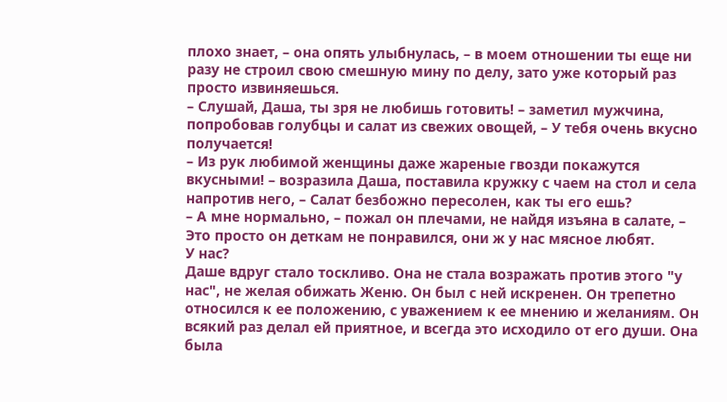плохо знает, – она опять улыбнулась, – в моем отношении ты еще ни разу не строил свою смешную мину по делу, зато уже который раз просто извиняешься.
– Слушай, Даша, ты зря не любишь готовить! – заметил мужчина, попробовав голубцы и салат из свежих овощей, – У тебя очень вкусно получается!
– Из рук любимой женщины даже жареные гвозди покажутся вкусными! – возразила Даша, поставила кружку с чаем на стол и села напротив него, – Салат безбожно пересолен, как ты его ешь?
– А мне нормально, – пожал он плечами, не найдя изъяна в салате, – Это просто он деткам не понравился, они ж у нас мясное любят.
У нас?
Даше вдруг стало тоскливо. Она не стала возражать против этого "у нас", не желая обижать Женю. Он был с ней искренен. Он трепетно относился к ее положению, с уважением к ее мнению и желаниям. Он всякий раз делал ей приятное, и всегда это исходило от его души. Она была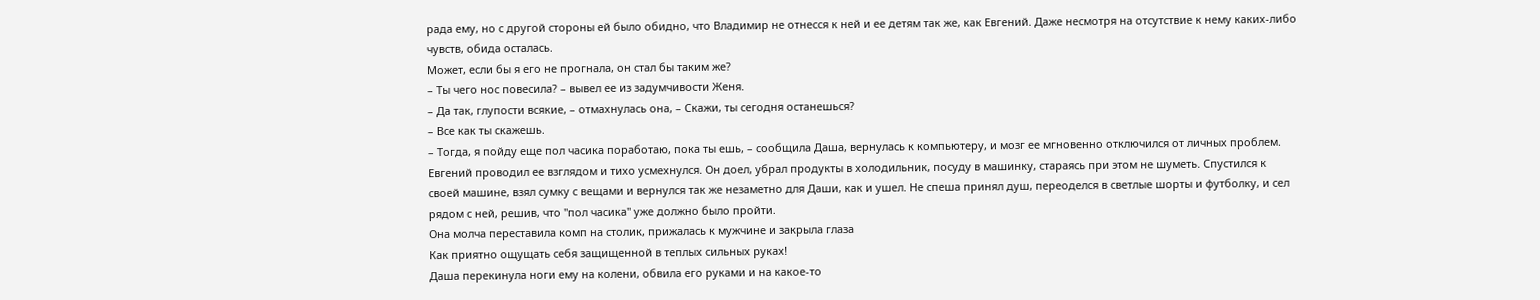рада ему, но с другой стороны ей было обидно, что Владимир не отнесся к ней и ее детям так же, как Евгений. Даже несмотря на отсутствие к нему каких-либо чувств, обида осталась.
Может, если бы я его не прогнала, он стал бы таким же?
– Ты чего нос повесила? – вывел ее из задумчивости Женя.
– Да так, глупости всякие, – отмахнулась она, – Скажи, ты сегодня останешься?
– Все как ты скажешь.
– Тогда, я пойду еще пол часика поработаю, пока ты ешь, – сообщила Даша, вернулась к компьютеру, и мозг ее мгновенно отключился от личных проблем.
Евгений проводил ее взглядом и тихо усмехнулся. Он доел, убрал продукты в холодильник, посуду в машинку, стараясь при этом не шуметь. Спустился к своей машине, взял сумку с вещами и вернулся так же незаметно для Даши, как и ушел. Не спеша принял душ, переоделся в светлые шорты и футболку, и сел рядом с ней, решив, что "пол часика" уже должно было пройти.
Она молча переставила комп на столик, прижалась к мужчине и закрыла глаза
Как приятно ощущать себя защищенной в теплых сильных руках!
Даша перекинула ноги ему на колени, обвила его руками и на какое-то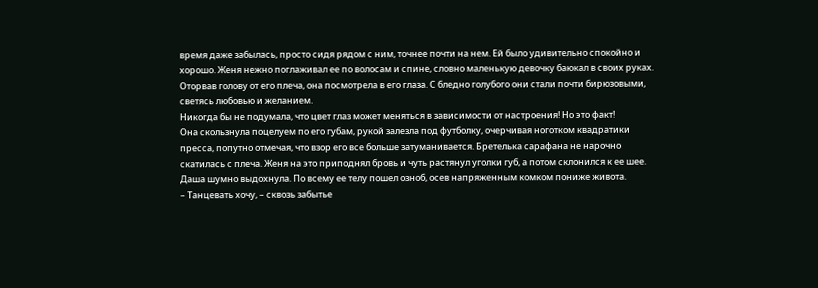время даже забылась, просто сидя рядом с ним, точнее почти на нем. Ей было удивительно спокойно и хорошо. Женя нежно поглаживал ее по волосам и спине, словно маленькую девочку баюкал в своих руках. Оторвав голову от его плеча, она посмотрела в его глаза. С бледно голубого они стали почти бирюзовыми, светясь любовью и желанием.
Никогда бы не подумала, что цвет глаз может меняться в зависимости от настроения! Но это факт!
Она скользнула поцелуем по его губам, рукой залезла под футболку, очерчивая ноготком квадратики пресса, попутно отмечая, что взор его все больше затуманивается. Бретелька сарафана не нарочно скатилась с плеча. Женя на это приподнял бровь и чуть растянул уголки губ, а потом склонился к ее шее. Даша шумно выдохнула. По всему ее телу пошел озноб, осев напряженным комком пониже живота.
– Танцевать хочу, – сквозь забытье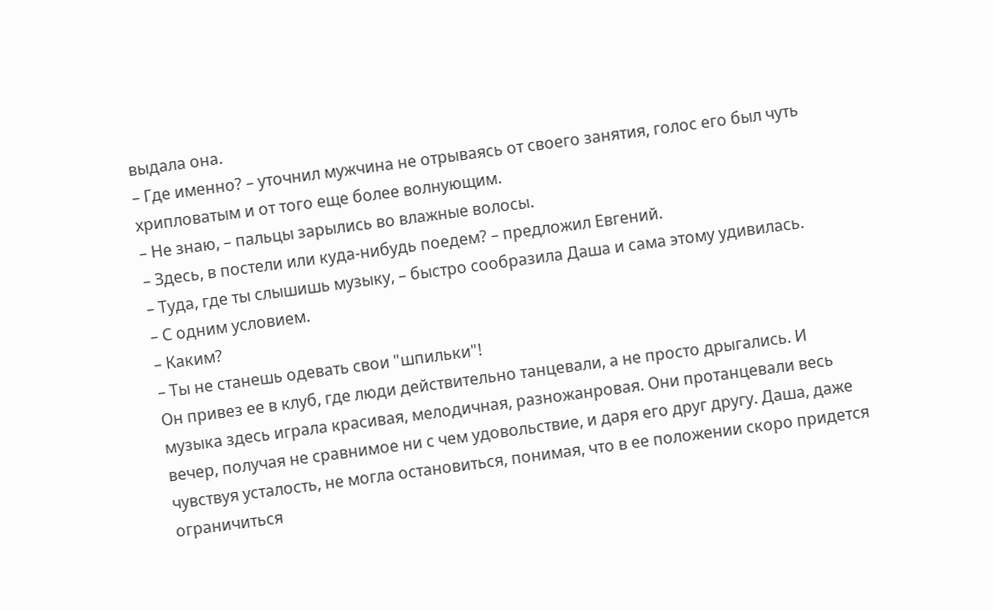выдала она.
– Где именно? – уточнил мужчина не отрываясь от своего занятия, голос его был чуть хрипловатым и от того еще более волнующим.
– Не знаю, – пальцы зарылись во влажные волосы.
– Здесь, в постели или куда-нибудь поедем? – предложил Евгений.
– Туда, где ты слышишь музыку, – быстро сообразила Даша и сама этому удивилась.
– С одним условием.
– Каким?
– Ты не станешь одевать свои "шпильки"!
Он привез ее в клуб, где люди действительно танцевали, а не просто дрыгались. И музыка здесь играла красивая, мелодичная, разножанровая. Они протанцевали весь вечер, получая не сравнимое ни с чем удовольствие, и даря его друг другу. Даша, даже чувствуя усталость, не могла остановиться, понимая, что в ее положении скоро придется ограничиться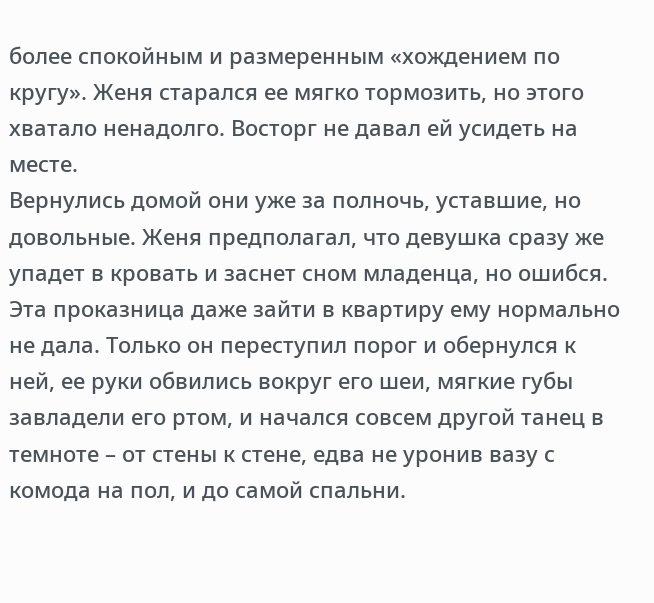более спокойным и размеренным «хождением по кругу». Женя старался ее мягко тормозить, но этого хватало ненадолго. Восторг не давал ей усидеть на месте.
Вернулись домой они уже за полночь, уставшие, но довольные. Женя предполагал, что девушка сразу же упадет в кровать и заснет сном младенца, но ошибся. Эта проказница даже зайти в квартиру ему нормально не дала. Только он переступил порог и обернулся к ней, ее руки обвились вокруг его шеи, мягкие губы завладели его ртом, и начался совсем другой танец в темноте – от стены к стене, едва не уронив вазу с комода на пол, и до самой спальни.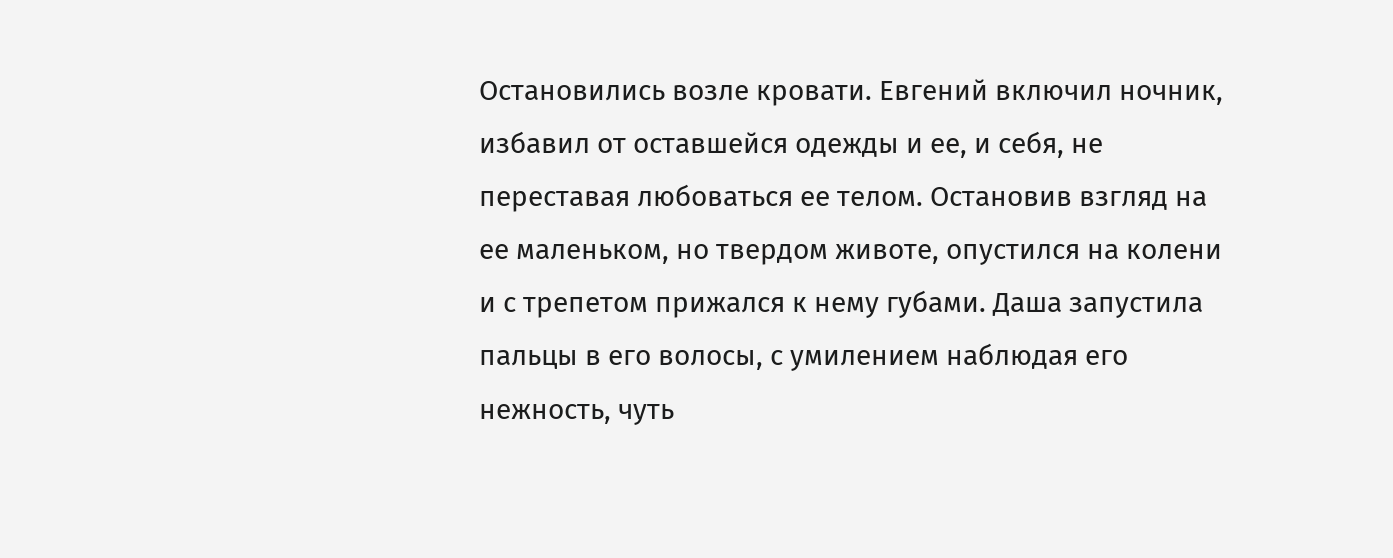Остановились возле кровати. Евгений включил ночник, избавил от оставшейся одежды и ее, и себя, не переставая любоваться ее телом. Остановив взгляд на ее маленьком, но твердом животе, опустился на колени и с трепетом прижался к нему губами. Даша запустила пальцы в его волосы, с умилением наблюдая его нежность, чуть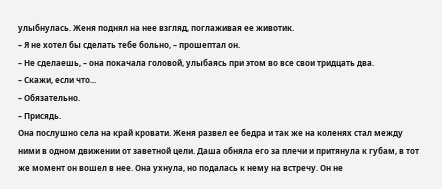улыбнулась. Женя поднял на нее взгляд, поглаживая ее животик.
– Я не хотел бы сделать тебе больно, – прошептал он.
– Не сделаешь, – она покачала головой, улыбаясь при этом во все свои тридцать два.
– Скажи, если что...
– Обязательно.
– Присядь.
Она послушно села на край кровати. Женя развел ее бедра и так же на коленях стал между ними в одном движении от заветной цели. Даша обняла его за плечи и притянула к губам, в тот же момент он вошел в нее. Она ухнула, но подалась к нему на встречу. Он не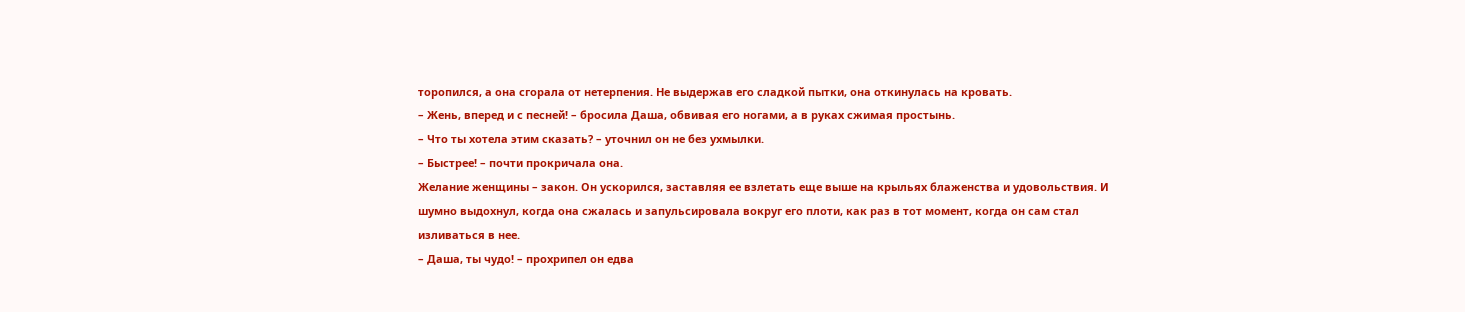торопился, а она сгорала от нетерпения. Не выдержав его сладкой пытки, она откинулась на кровать.
– Жень, вперед и с песней! – бросила Даша, обвивая его ногами, а в руках сжимая простынь.
– Что ты хотела этим сказать? – уточнил он не без ухмылки.
– Быстрее! – почти прокричала она.
Желание женщины – закон. Он ускорился, заставляя ее взлетать еще выше на крыльях блаженства и удовольствия. И шумно выдохнул, когда она сжалась и запульсировала вокруг его плоти, как раз в тот момент, когда он сам стал изливаться в нее.
– Даша, ты чудо! – прохрипел он едва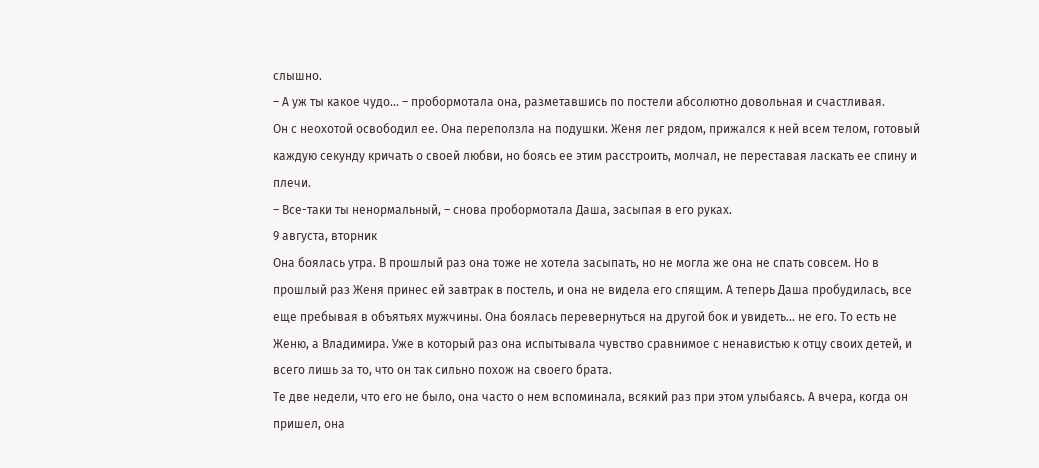слышно.
– А уж ты какое чудо... – пробормотала она, разметавшись по постели абсолютно довольная и счастливая.
Он с неохотой освободил ее. Она переползла на подушки. Женя лег рядом, прижался к ней всем телом, готовый каждую секунду кричать о своей любви, но боясь ее этим расстроить, молчал, не переставая ласкать ее спину и плечи.
– Все-таки ты ненормальный, – снова пробормотала Даша, засыпая в его руках.
9 августа, вторник
Она боялась утра. В прошлый раз она тоже не хотела засыпать, но не могла же она не спать совсем. Но в прошлый раз Женя принес ей завтрак в постель, и она не видела его спящим. А теперь Даша пробудилась, все еще пребывая в объятьях мужчины. Она боялась перевернуться на другой бок и увидеть... не его. То есть не Женю, а Владимира. Уже в который раз она испытывала чувство сравнимое с ненавистью к отцу своих детей, и всего лишь за то, что он так сильно похож на своего брата.
Те две недели, что его не было, она часто о нем вспоминала, всякий раз при этом улыбаясь. А вчера, когда он пришел, она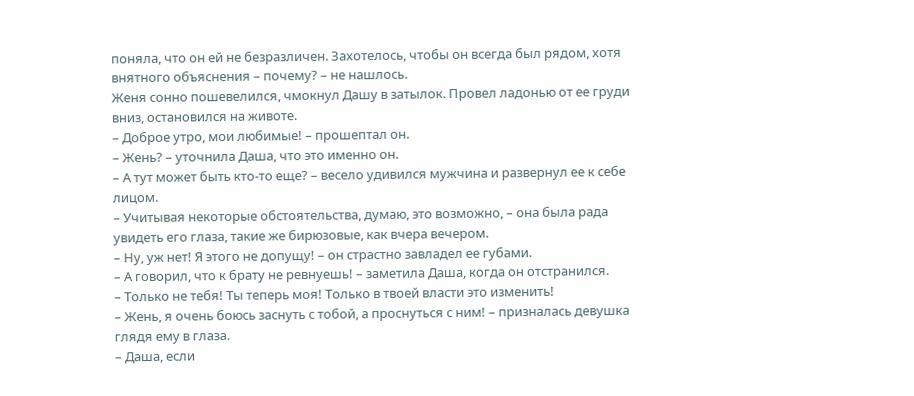поняла, что он ей не безразличен. Захотелось, чтобы он всегда был рядом, хотя внятного объяснения – почему? – не нашлось.
Женя сонно пошевелился, чмокнул Дашу в затылок. Провел ладонью от ее груди вниз, остановился на животе.
– Доброе утро, мои любимые! – прошептал он.
– Жень? – уточнила Даша, что это именно он.
– А тут может быть кто-то еще? – весело удивился мужчина и развернул ее к себе лицом.
– Учитывая некоторые обстоятельства, думаю, это возможно, – она была рада увидеть его глаза, такие же бирюзовые, как вчера вечером.
– Ну, уж нет! Я этого не допущу! – он страстно завладел ее губами.
– А говорил, что к брату не ревнуешь! – заметила Даша, когда он отстранился.
– Только не тебя! Ты теперь моя! Только в твоей власти это изменить!
– Жень, я очень боюсь заснуть с тобой, а проснуться с ним! – призналась девушка глядя ему в глаза.
– Даша, если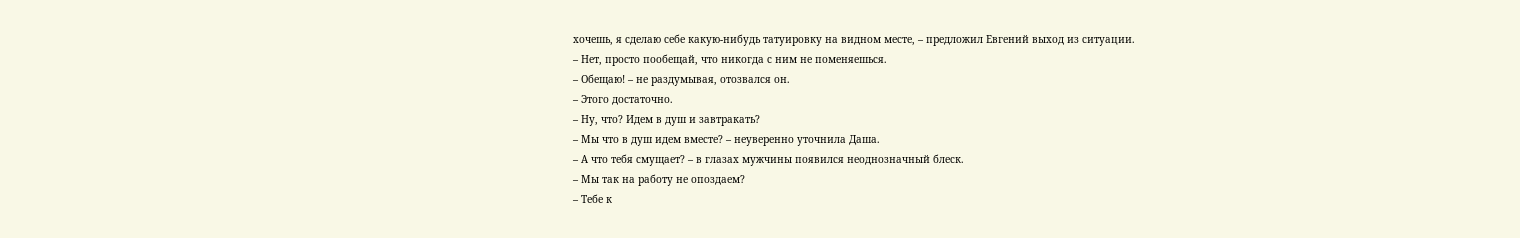хочешь, я сделаю себе какую-нибудь татуировку на видном месте, – предложил Евгений выход из ситуации.
– Нет, просто пообещай, что никогда с ним не поменяешься.
– Обещаю! – не раздумывая, отозвался он.
– Этого достаточно.
– Ну, что? Идем в душ и завтракать?
– Мы что в душ идем вместе? – неуверенно уточнила Даша.
– А что тебя смущает? – в глазах мужчины появился неоднозначный блеск.
– Мы так на работу не опоздаем?
– Тебе к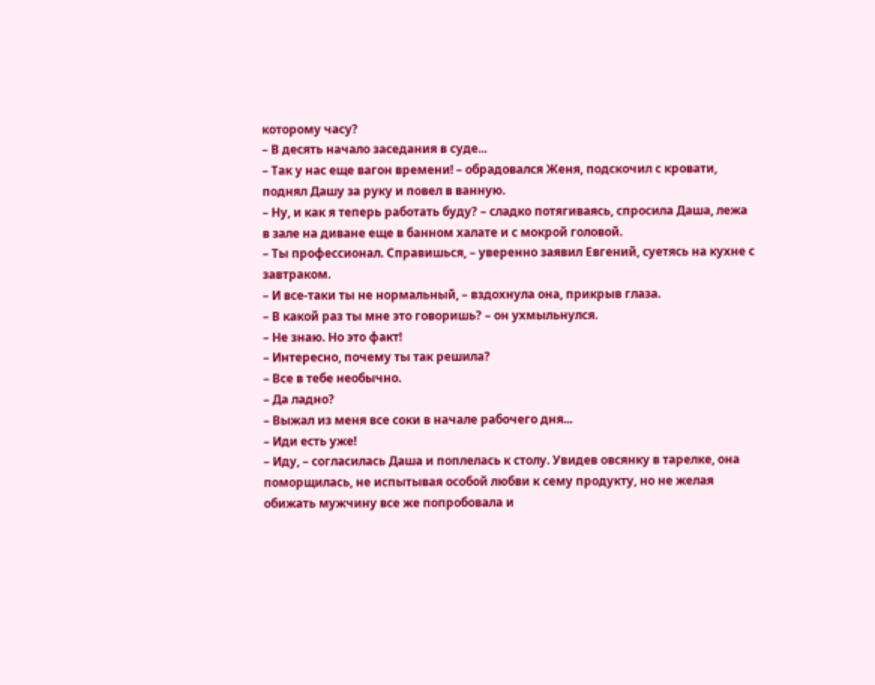которому часу?
– В десять начало заседания в суде...
– Так у нас еще вагон времени! – обрадовался Женя, подскочил с кровати, поднял Дашу за руку и повел в ванную.
– Ну, и как я теперь работать буду? – сладко потягиваясь, спросила Даша, лежа в зале на диване еще в банном халате и с мокрой головой.
– Ты профессионал. Справишься, – уверенно заявил Евгений, суетясь на кухне с завтраком.
– И все-таки ты не нормальный, – вздохнула она, прикрыв глаза.
– В какой раз ты мне это говоришь? – он ухмыльнулся.
– Не знаю. Но это факт!
– Интересно, почему ты так решила?
– Все в тебе необычно.
– Да ладно?
– Выжал из меня все соки в начале рабочего дня...
– Иди есть уже!
– Иду, – согласилась Даша и поплелась к столу. Увидев овсянку в тарелке, она поморщилась, не испытывая особой любви к сему продукту, но не желая обижать мужчину все же попробовала и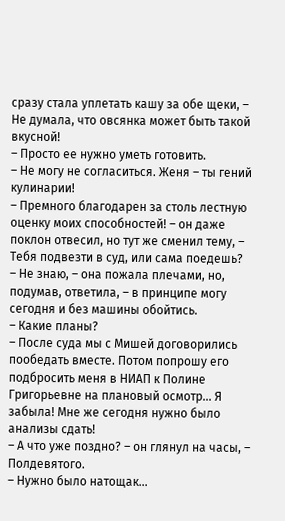сразу стала уплетать кашу за обе щеки, – Не думала, что овсянка может быть такой вкусной!
– Просто ее нужно уметь готовить.
– Не могу не согласиться. Женя – ты гений кулинарии!
– Премного благодарен за столь лестную оценку моих способностей! – он даже поклон отвесил, но тут же сменил тему, – Тебя подвезти в суд, или сама поедешь?
– Не знаю, – она пожала плечами, но, подумав, ответила, – в принципе могу сегодня и без машины обойтись.
– Какие планы?
– После суда мы с Мишей договорились пообедать вместе. Потом попрошу его подбросить меня в НИАП к Полине Григорьевне на плановый осмотр... Я забыла! Мне же сегодня нужно было анализы сдать!
– А что уже поздно? – он глянул на часы, – Полдевятого.
– Нужно было натощак...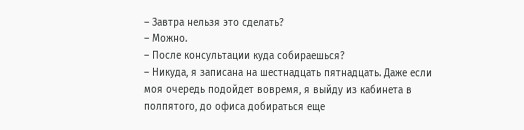– Завтра нельзя это сделать?
– Можно.
– После консультации куда собираешься?
– Никуда, я записана на шестнадцать пятнадцать. Даже если моя очередь подойдет вовремя, я выйду из кабинета в полпятого, до офиса добираться еще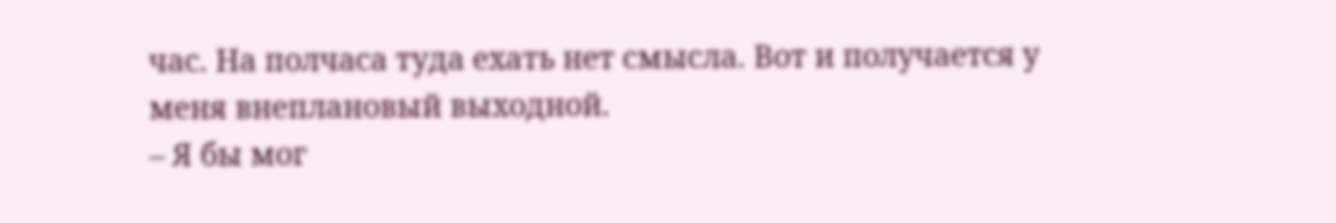час. На полчаса туда ехать нет смысла. Вот и получается у меня внеплановый выходной.
– Я бы мог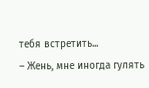тебя встретить...
– Жень, мне иногда гулять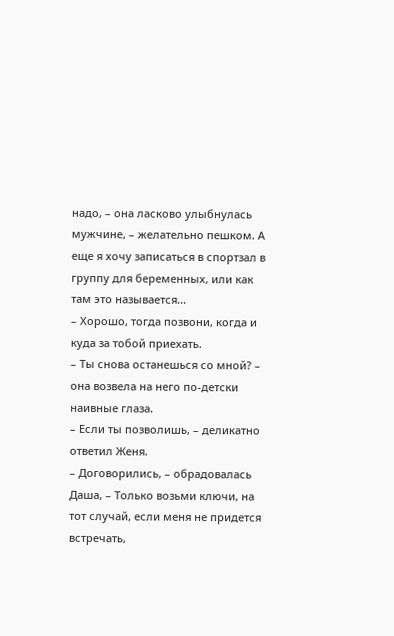надо, – она ласково улыбнулась мужчине, – желательно пешком. А еще я хочу записаться в спортзал в группу для беременных, или как там это называется...
– Хорошо, тогда позвони, когда и куда за тобой приехать.
– Ты снова останешься со мной? – она возвела на него по-детски наивные глаза.
– Если ты позволишь, – деликатно ответил Женя.
– Договорились, – обрадовалась Даша, – Только возьми ключи, на тот случай, если меня не придется встречать,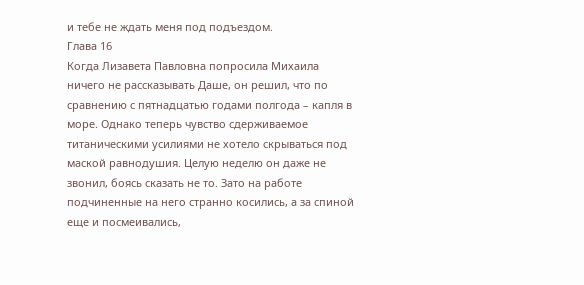и тебе не ждать меня под подъездом.
Глава 16
Когда Лизавета Павловна попросила Михаила ничего не рассказывать Даше, он решил, что по сравнению с пятнадцатью годами полгода – капля в море. Однако теперь чувство сдерживаемое титаническими усилиями не хотело скрываться под маской равнодушия. Целую неделю он даже не звонил, боясь сказать не то. Зато на работе подчиненные на него странно косились, а за спиной еще и посмеивались,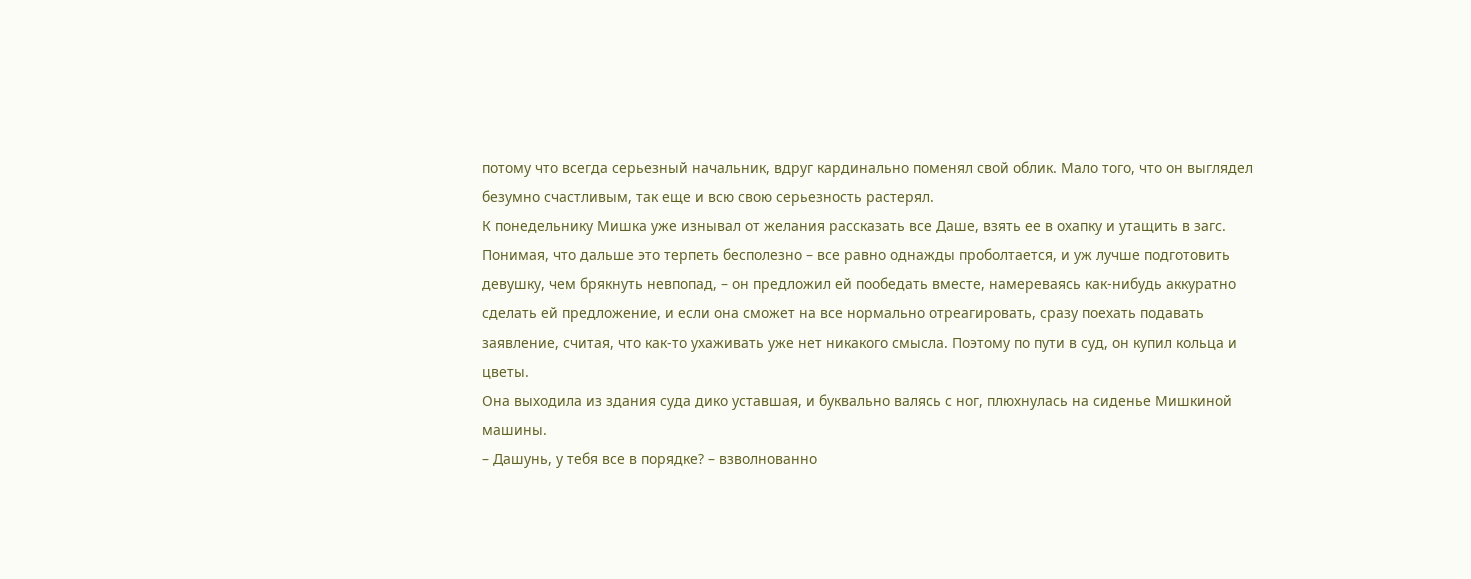потому что всегда серьезный начальник, вдруг кардинально поменял свой облик. Мало того, что он выглядел безумно счастливым, так еще и всю свою серьезность растерял.
К понедельнику Мишка уже изнывал от желания рассказать все Даше, взять ее в охапку и утащить в загс. Понимая, что дальше это терпеть бесполезно – все равно однажды проболтается, и уж лучше подготовить девушку, чем брякнуть невпопад, – он предложил ей пообедать вместе, намереваясь как-нибудь аккуратно сделать ей предложение, и если она сможет на все нормально отреагировать, сразу поехать подавать заявление, считая, что как-то ухаживать уже нет никакого смысла. Поэтому по пути в суд, он купил кольца и цветы.
Она выходила из здания суда дико уставшая, и буквально валясь с ног, плюхнулась на сиденье Мишкиной машины.
– Дашунь, у тебя все в порядке? – взволнованно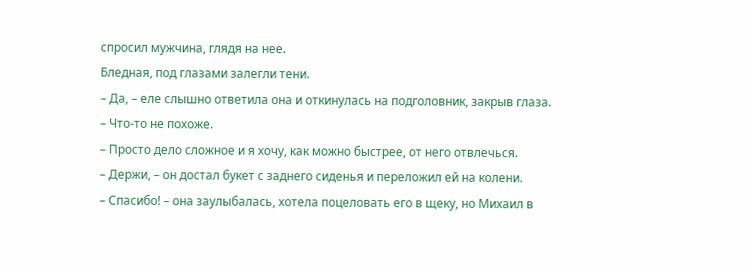спросил мужчина, глядя на нее.
Бледная, под глазами залегли тени.
– Да, – еле слышно ответила она и откинулась на подголовник, закрыв глаза.
– Что-то не похоже.
– Просто дело сложное и я хочу, как можно быстрее, от него отвлечься.
– Держи, – он достал букет с заднего сиденья и переложил ей на колени.
– Спасибо! – она заулыбалась, хотела поцеловать его в щеку, но Михаил в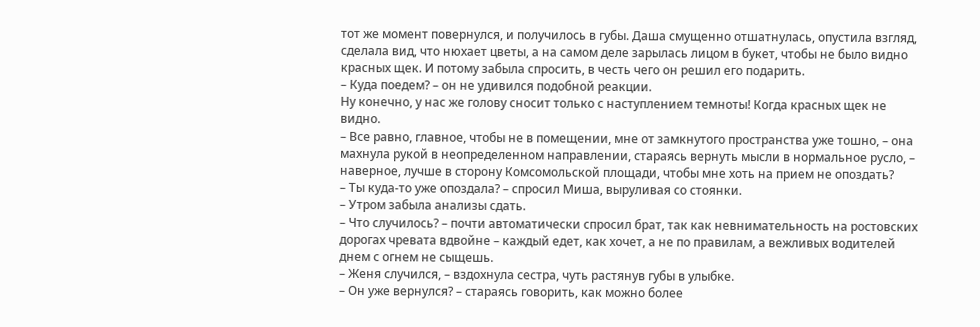тот же момент повернулся, и получилось в губы. Даша смущенно отшатнулась, опустила взгляд, сделала вид, что нюхает цветы, а на самом деле зарылась лицом в букет, чтобы не было видно красных щек. И потому забыла спросить, в честь чего он решил его подарить.
– Куда поедем? – он не удивился подобной реакции.
Ну конечно, у нас же голову сносит только с наступлением темноты! Когда красных щек не видно.
– Все равно, главное, чтобы не в помещении, мне от замкнутого пространства уже тошно, – она махнула рукой в неопределенном направлении, стараясь вернуть мысли в нормальное русло, – наверное, лучше в сторону Комсомольской площади, чтобы мне хоть на прием не опоздать?
– Ты куда-то уже опоздала? – спросил Миша, выруливая со стоянки.
– Утром забыла анализы сдать.
– Что случилось? – почти автоматически спросил брат, так как невнимательность на ростовских дорогах чревата вдвойне – каждый едет, как хочет, а не по правилам, а вежливых водителей днем с огнем не сыщешь.
– Женя случился, – вздохнула сестра, чуть растянув губы в улыбке.
– Он уже вернулся? – стараясь говорить, как можно более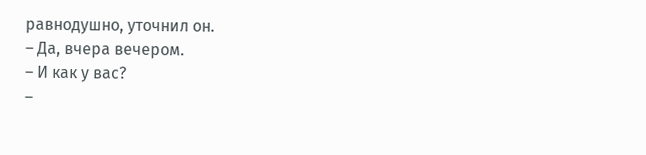равнодушно, уточнил он.
– Да, вчера вечером.
– И как у вас?
–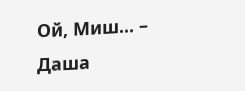Ой, Миш... – Даша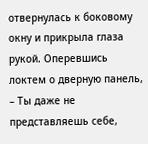отвернулась к боковому окну и прикрыла глаза рукой. Оперевшись локтем о дверную панель, – Ты даже не представляешь себе,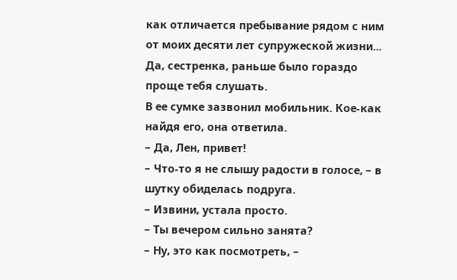как отличается пребывание рядом с ним от моих десяти лет супружеской жизни...
Да, сестренка, раньше было гораздо проще тебя слушать.
В ее сумке зазвонил мобильник. Кое-как найдя его, она ответила.
– Да, Лен, привет!
– Что-то я не слышу радости в голосе, – в шутку обиделась подруга.
– Извини, устала просто.
– Ты вечером сильно занята?
– Ну, это как посмотреть, –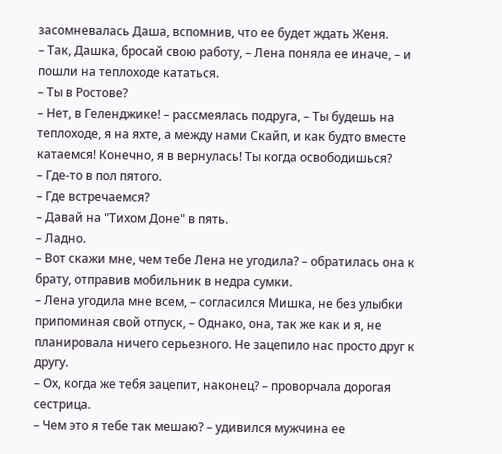засомневалась Даша, вспомнив, что ее будет ждать Женя.
– Так, Дашка, бросай свою работу, – Лена поняла ее иначе, – и пошли на теплоходе кататься.
– Ты в Ростове?
– Нет, в Геленджике! – рассмеялась подруга, – Ты будешь на теплоходе, я на яхте, а между нами Скайп, и как будто вместе катаемся! Конечно, я в вернулась! Ты когда освободишься?
– Где-то в пол пятого.
– Где встречаемся?
– Давай на "Тихом Доне" в пять.
– Ладно.
– Вот скажи мне, чем тебе Лена не угодила? – обратилась она к брату, отправив мобильник в недра сумки.
– Лена угодила мне всем, – согласился Мишка, не без улыбки припоминая свой отпуск, – Однако, она, так же как и я, не планировала ничего серьезного. Не зацепило нас просто друг к другу.
– Ох, когда же тебя зацепит, наконец? – проворчала дорогая сестрица.
– Чем это я тебе так мешаю? – удивился мужчина ее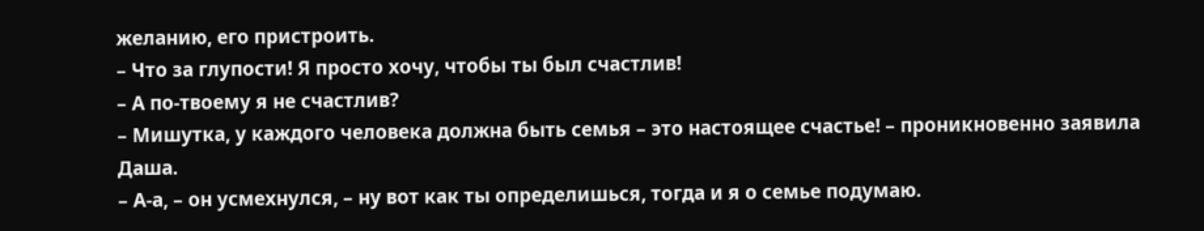желанию, его пристроить.
– Что за глупости! Я просто хочу, чтобы ты был счастлив!
– А по-твоему я не счастлив?
– Мишутка, у каждого человека должна быть семья – это настоящее счастье! – проникновенно заявила Даша.
– А-а, – он усмехнулся, – ну вот как ты определишься, тогда и я о семье подумаю.